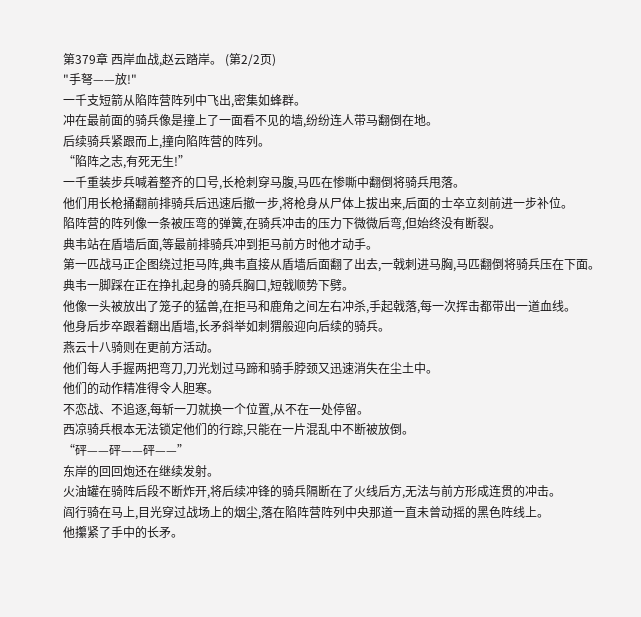第379章 西岸血战,赵云踏岸。 (第2/2页)
"手弩——放!"
一千支短箭从陷阵营阵列中飞出,密集如蜂群。
冲在最前面的骑兵像是撞上了一面看不见的墙,纷纷连人带马翻倒在地。
后续骑兵紧跟而上,撞向陷阵营的阵列。
“陷阵之志,有死无生!”
一千重装步兵喊着整齐的口号,长枪刺穿马腹,马匹在惨嘶中翻倒将骑兵甩落。
他们用长枪捅翻前排骑兵后迅速后撤一步,将枪身从尸体上拔出来,后面的士卒立刻前进一步补位。
陷阵营的阵列像一条被压弯的弹簧,在骑兵冲击的压力下微微后弯,但始终没有断裂。
典韦站在盾墙后面,等最前排骑兵冲到拒马前方时他才动手。
第一匹战马正企图绕过拒马阵,典韦直接从盾墙后面翻了出去,一戟刺进马胸,马匹翻倒将骑兵压在下面。
典韦一脚踩在正在挣扎起身的骑兵胸口,短戟顺势下劈。
他像一头被放出了笼子的猛兽,在拒马和鹿角之间左右冲杀,手起戟落,每一次挥击都带出一道血线。
他身后步卒跟着翻出盾墙,长矛斜举如刺猬般迎向后续的骑兵。
燕云十八骑则在更前方活动。
他们每人手握两把弯刀,刀光划过马蹄和骑手脖颈又迅速消失在尘土中。
他们的动作精准得令人胆寒。
不恋战、不追逐,每斩一刀就换一个位置,从不在一处停留。
西凉骑兵根本无法锁定他们的行踪,只能在一片混乱中不断被放倒。
“砰——砰——砰——”
东岸的回回炮还在继续发射。
火油罐在骑阵后段不断炸开,将后续冲锋的骑兵隔断在了火线后方,无法与前方形成连贯的冲击。
阎行骑在马上,目光穿过战场上的烟尘,落在陷阵营阵列中央那道一直未曾动摇的黑色阵线上。
他攥紧了手中的长矛。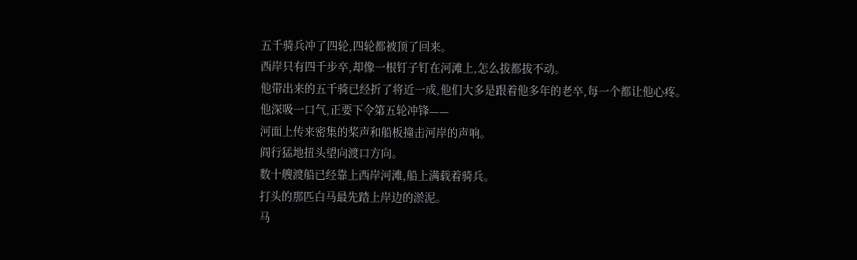五千骑兵冲了四轮,四轮都被顶了回来。
西岸只有四千步卒,却像一根钉子钉在河滩上,怎么拔都拔不动。
他带出来的五千骑已经折了将近一成,他们大多是跟着他多年的老卒,每一个都让他心疼。
他深吸一口气,正要下令第五轮冲锋——
河面上传来密集的桨声和船板撞击河岸的声响。
阎行猛地扭头望向渡口方向。
数十艘渡船已经靠上西岸河滩,船上满载着骑兵。
打头的那匹白马最先踏上岸边的淤泥。
马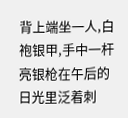背上端坐一人,白袍银甲,手中一杆亮银枪在午后的日光里泛着刺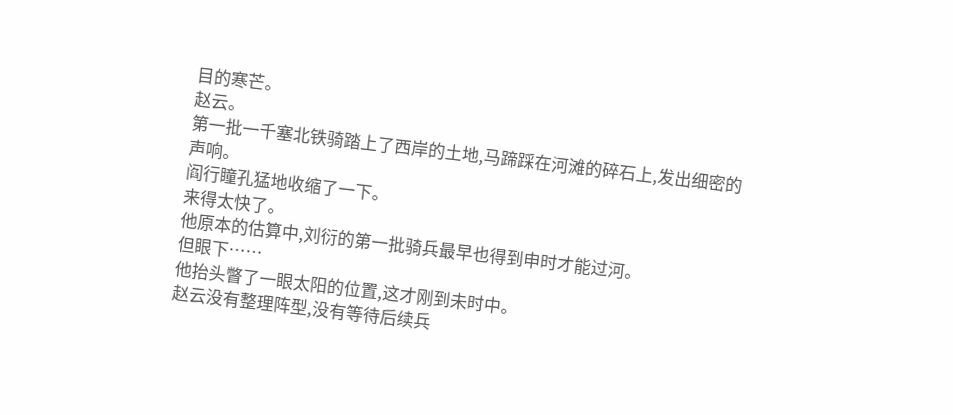目的寒芒。
赵云。
第一批一千塞北铁骑踏上了西岸的土地,马蹄踩在河滩的碎石上,发出细密的声响。
阎行瞳孔猛地收缩了一下。
来得太快了。
他原本的估算中,刘衍的第一批骑兵最早也得到申时才能过河。
但眼下……
他抬头瞥了一眼太阳的位置,这才刚到未时中。
赵云没有整理阵型,没有等待后续兵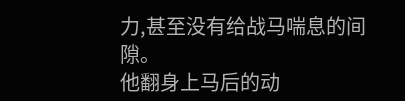力,甚至没有给战马喘息的间隙。
他翻身上马后的动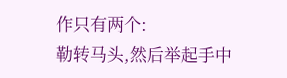作只有两个:
勒转马头,然后举起手中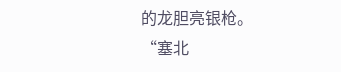的龙胆亮银枪。
“塞北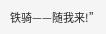铁骑——随我来!”